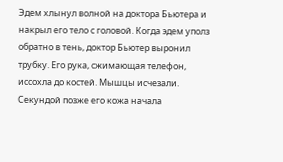Эдем хлынул волной на доктора Бьютера и накрыл его тело с головой. Когда эдем уполз обратно в тень, доктор Бьютер выронил трубку. Его рука, сжимающая телефон, иссохла до костей. Мышцы исчезали. Секундой позже его кожа начала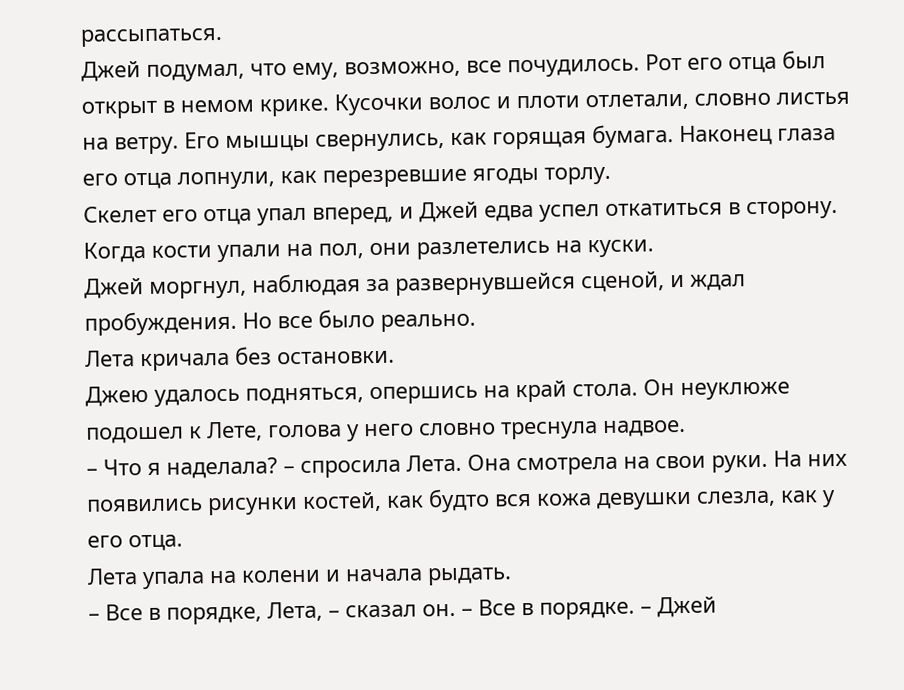рассыпаться.
Джей подумал, что ему, возможно, все почудилось. Рот его отца был открыт в немом крике. Кусочки волос и плоти отлетали, словно листья на ветру. Его мышцы свернулись, как горящая бумага. Наконец глаза его отца лопнули, как перезревшие ягоды торлу.
Скелет его отца упал вперед, и Джей едва успел откатиться в сторону. Когда кости упали на пол, они разлетелись на куски.
Джей моргнул, наблюдая за развернувшейся сценой, и ждал пробуждения. Но все было реально.
Лета кричала без остановки.
Джею удалось подняться, опершись на край стола. Он неуклюже подошел к Лете, голова у него словно треснула надвое.
– Что я наделала? – спросила Лета. Она смотрела на свои руки. На них появились рисунки костей, как будто вся кожа девушки слезла, как у его отца.
Лета упала на колени и начала рыдать.
– Все в порядке, Лета, – сказал он. – Все в порядке. – Джей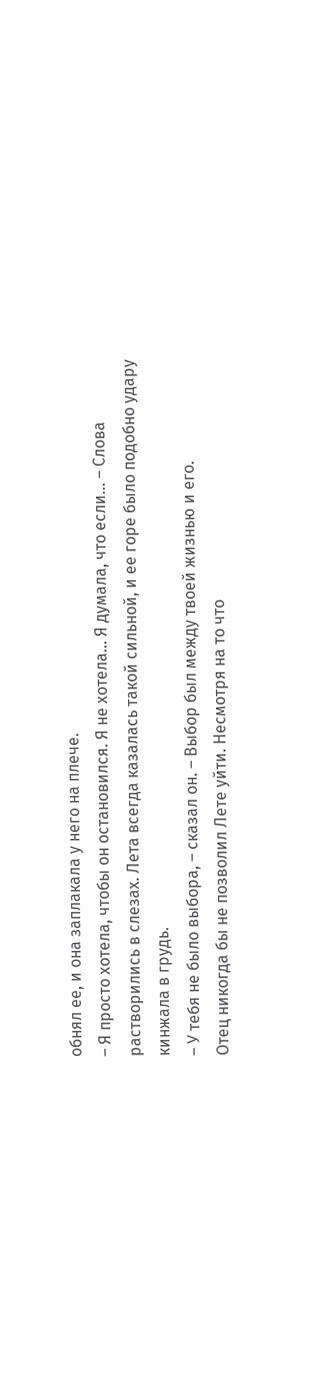обнял ее, и она заплакала у него на плече.
– Я просто хотела, чтобы он остановился. Я не хотела… Я думала, что если… – Слова растворились в слезах. Лета всегда казалась такой сильной, и ее горе было подобно удару кинжала в грудь.
– У тебя не было выбора, – сказал он. – Выбор был между твоей жизнью и его.
Отец никогда бы не позволил Лете уйти. Несмотря на то что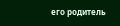его родитель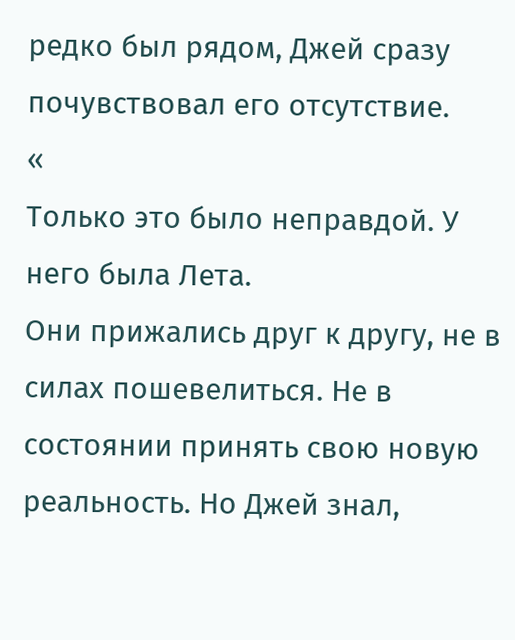редко был рядом, Джей сразу почувствовал его отсутствие.
«
Только это было неправдой. У него была Лета.
Они прижались друг к другу, не в силах пошевелиться. Не в состоянии принять свою новую реальность. Но Джей знал,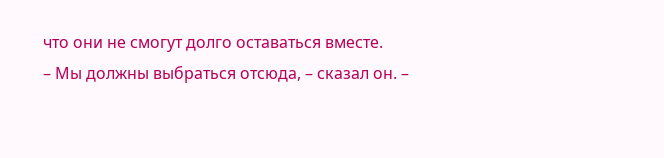что они не смогут долго оставаться вместе.
– Мы должны выбраться отсюда, – сказал он. –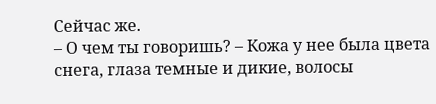Сейчас же.
– О чем ты говоришь? – Кожа у нее была цвета снега, глаза темные и дикие, волосы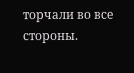торчали во все стороны.